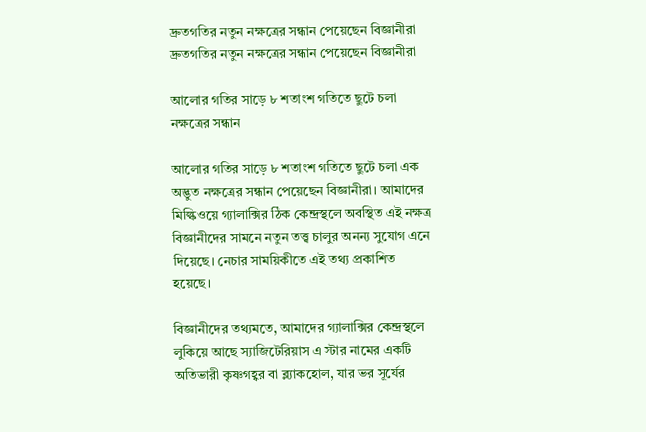দ্রুতগতির নতুন নক্ষত্রের সন্ধান পেয়েছেন বিজ্ঞানীরা
দ্রুতগতির নতুন নক্ষত্রের সন্ধান পেয়েছেন বিজ্ঞানীরা

আলোর গতির সাড়ে ৮ শতাংশ গতিতে ছুটে চলা নক্ষত্রের সন্ধান

আলোর গতির সাড়ে ৮ শতাংশ গতিতে ছুটে চলা এক অদ্ভুত নক্ষত্রের সন্ধান পেয়েছেন বিজ্ঞানীরা। আমাদের মিল্কিওয়ে গ্যালাক্সির ঠিক কেন্দ্রস্থলে অবস্থিত এই নক্ষত্র বিজ্ঞানীদের সামনে নতুন তত্ত্ব চালুর অনন্য সুযোগ এনে দিয়েছে। নেচার সাময়িকীতে এই তথ্য প্রকাশিত হয়েছে।

বিজ্ঞানীদের তথ্যমতে, আমাদের গ্যালাক্সির কেন্দ্রস্থলে লুকিয়ে আছে স্যাজিটেরিয়াস এ স্টার নামের একটি অতিভারী কৃষ্ণগহ্বর বা ব্ল্যাকহোল, যার ভর সূর্যের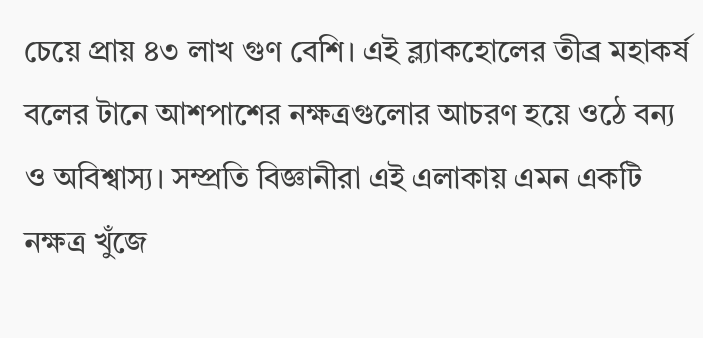চেয়ে প্রায় ৪৩ লাখ গুণ বেশি। এই ব্ল্যাকহোলের তীব্র মহাকর্ষ বলের টানে আশপাশের নক্ষত্রগুলোর আচরণ হয়ে ওঠে বন্য ও অবিশ্বাস্য। সম্প্রতি বিজ্ঞানীরা এই এলাকায় এমন একটি নক্ষত্র খুঁজে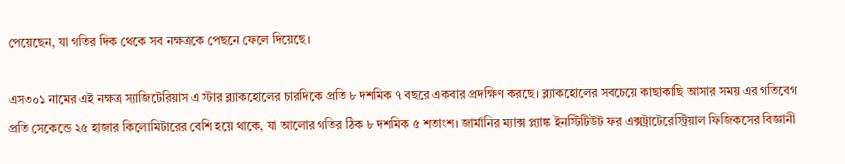পেয়েছেন, যা গতির দিক থেকে সব নক্ষত্রকে পেছনে ফেলে দিয়েছে।

এস৩০১ নামের এই নক্ষত্র স্যাজিটেরিয়াস এ স্টার ব্ল্যাকহোলের চারদিকে প্রতি ৮ দশমিক ৭ বছরে একবার প্রদক্ষিণ করছে। ব্ল্যাকহোলের সবচেয়ে কাছাকাছি আসার সময় এর গতিবেগ প্রতি সেকেন্ডে ২৫ হাজার কিলোমিটারের বেশি হয়ে থাকে, যা আলোর গতির ঠিক ৮ দশমিক ৫ শতাংশ। জার্মানির ম্যাক্স প্ল্যাঙ্ক ইনস্টিটিউট ফর এক্সট্রাটেরেস্ট্রিয়াল ফিজিকসের বিজ্ঞানী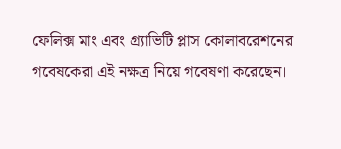ফেলিক্স মাং এবং গ্র্যাভিটি প্লাস কোলাবরেশনের গবেষকেরা এই নক্ষত্র নিয়ে গবেষণা করেছেন।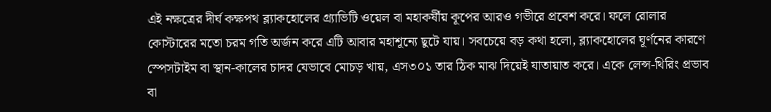এই নক্ষত্রের দীর্ঘ কক্ষপথ ব্ল্যাকহোলের গ্র্যাভিটি ওয়েল বা মহাকর্ষীয় কূপের আরও গভীরে প্রবেশ করে। ফলে রোলার কোস্টারের মতো চরম গতি অর্জন করে এটি আবার মহাশূন্যে ছুটে যায়। সবচেয়ে বড় কথা হলো, ব্ল্যাকহোলের ঘূর্ণনের কারণে স্পেসটাইম বা স্থান-কালের চাদর যেভাবে মোচড় খায়, এস৩০১ তার ঠিক মাঝ দিয়েই যাতায়াত করে। একে লেন্স-থিরিং প্রভাব বা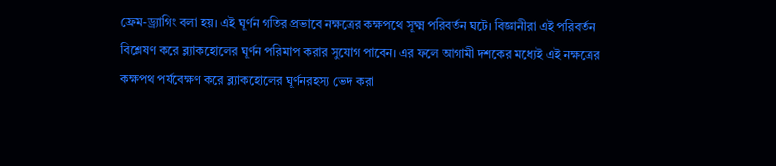ফ্রেম-ড্র্যাগিং বলা হয়। এই ঘূর্ণন গতির প্রভাবে নক্ষত্রের কক্ষপথে সূক্ষ্ম পরিবর্তন ঘটে। বিজ্ঞানীরা এই পরিবর্তন বিশ্লেষণ করে ব্ল্যাকহোলের ঘূর্ণন পরিমাপ করার সুযোগ পাবেন। এর ফলে আগামী দশকের মধ্যেই এই নক্ষত্রের কক্ষপথ পর্যবেক্ষণ করে ব্ল্যাকহোলের ঘূর্ণনরহস্য ভেদ করা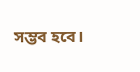সম্ভব হবে।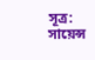সূত্র: সায়েন্স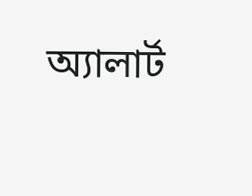অ্যালার্ট